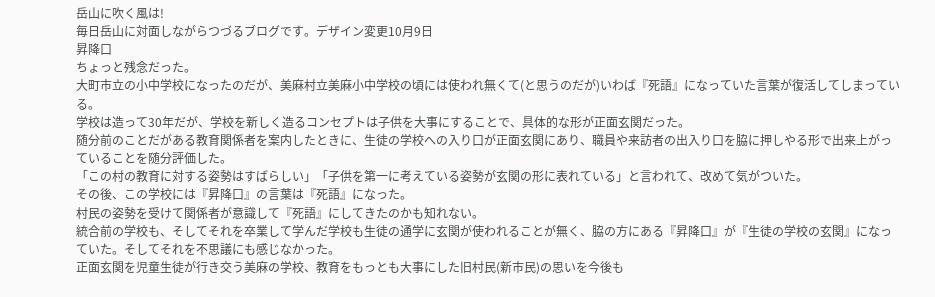岳山に吹く風は!
毎日岳山に対面しながらつづるブログです。デザイン変更10月9日
昇降口
ちょっと残念だった。
大町市立の小中学校になったのだが、美麻村立美麻小中学校の頃には使われ無くて(と思うのだが)いわば『死語』になっていた言葉が復活してしまっている。
学校は造って30年だが、学校を新しく造るコンセプトは子供を大事にすることで、具体的な形が正面玄関だった。
随分前のことだがある教育関係者を案内したときに、生徒の学校への入り口が正面玄関にあり、職員や来訪者の出入り口を脇に押しやる形で出来上がっていることを随分評価した。
「この村の教育に対する姿勢はすばらしい」「子供を第一に考えている姿勢が玄関の形に表れている」と言われて、改めて気がついた。
その後、この学校には『昇降口』の言葉は『死語』になった。
村民の姿勢を受けて関係者が意識して『死語』にしてきたのかも知れない。
統合前の学校も、そしてそれを卒業して学んだ学校も生徒の通学に玄関が使われることが無く、脇の方にある『昇降口』が『生徒の学校の玄関』になっていた。そしてそれを不思議にも感じなかった。
正面玄関を児童生徒が行き交う美麻の学校、教育をもっとも大事にした旧村民(新市民)の思いを今後も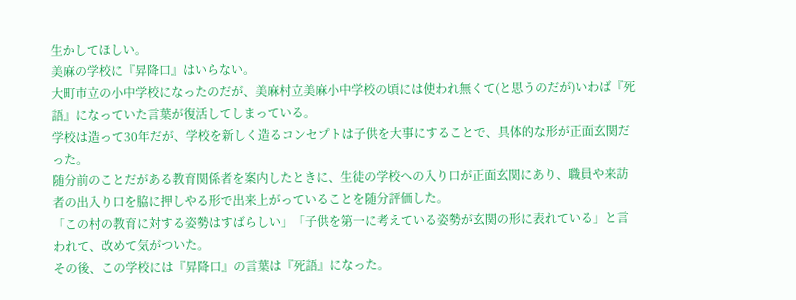生かしてほしい。
美麻の学校に『昇降口』はいらない。
大町市立の小中学校になったのだが、美麻村立美麻小中学校の頃には使われ無くて(と思うのだが)いわば『死語』になっていた言葉が復活してしまっている。
学校は造って30年だが、学校を新しく造るコンセプトは子供を大事にすることで、具体的な形が正面玄関だった。
随分前のことだがある教育関係者を案内したときに、生徒の学校への入り口が正面玄関にあり、職員や来訪者の出入り口を脇に押しやる形で出来上がっていることを随分評価した。
「この村の教育に対する姿勢はすばらしい」「子供を第一に考えている姿勢が玄関の形に表れている」と言われて、改めて気がついた。
その後、この学校には『昇降口』の言葉は『死語』になった。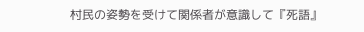村民の姿勢を受けて関係者が意識して『死語』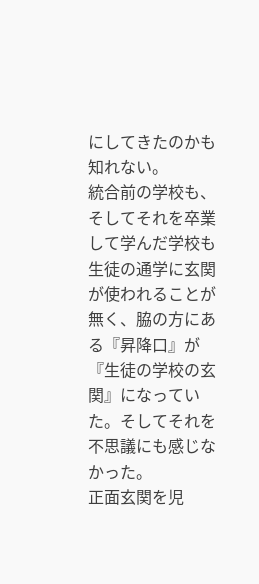にしてきたのかも知れない。
統合前の学校も、そしてそれを卒業して学んだ学校も生徒の通学に玄関が使われることが無く、脇の方にある『昇降口』が『生徒の学校の玄関』になっていた。そしてそれを不思議にも感じなかった。
正面玄関を児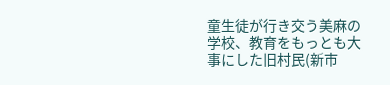童生徒が行き交う美麻の学校、教育をもっとも大事にした旧村民(新市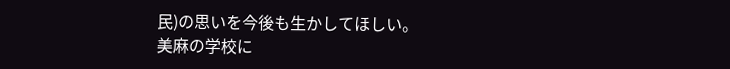民)の思いを今後も生かしてほしい。
美麻の学校に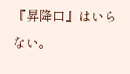『昇降口』はいらない。